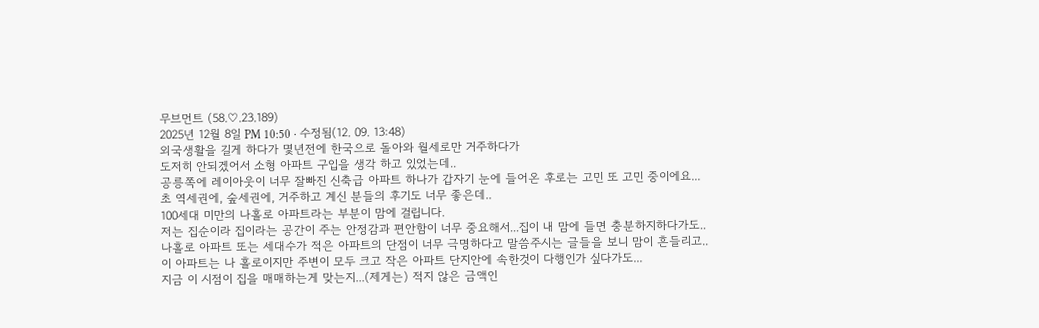무브먼트 (58.♡.23.189)
2025년 12월 8일 PM 10:50 · 수정됨(12. 09. 13:48)
외국생활을 길게 하다가 몇년전에 한국으로 돌아와 월세로만 거주하다가
도저히 안되겠어서 소형 아파트 구입을 생각 하고 있었는데..
공릉쪽에 레이아웃이 너무 잘빠진 신축급 아파트 하나가 갑자기 눈에 들어온 후로는 고민 또 고민 중이에요...
초 역세권에, 숲세권에, 거주하고 계신 분들의 후기도 너무 좋은데..
100세대 미만의 나홀로 아파트라는 부분이 맘에 걸립니다.
저는 집순이라 집이라는 공간이 주는 안정감과 편안함이 너무 중요해서...집이 내 맘에 들면 충분하지하다가도..
나홀로 아파트 또는 세대수가 적은 아파트의 단점이 너무 극명하다고 말씀주시는 글들을 보니 맘이 흔들리고..
이 아파트는 나 홀로이지만 주변이 모두 크고 작은 아파트 단지안에 속한것이 다행인가 싶다가도...
지금 이 시점이 집을 매매하는게 맞는지...(제게는) 적지 않은 금액인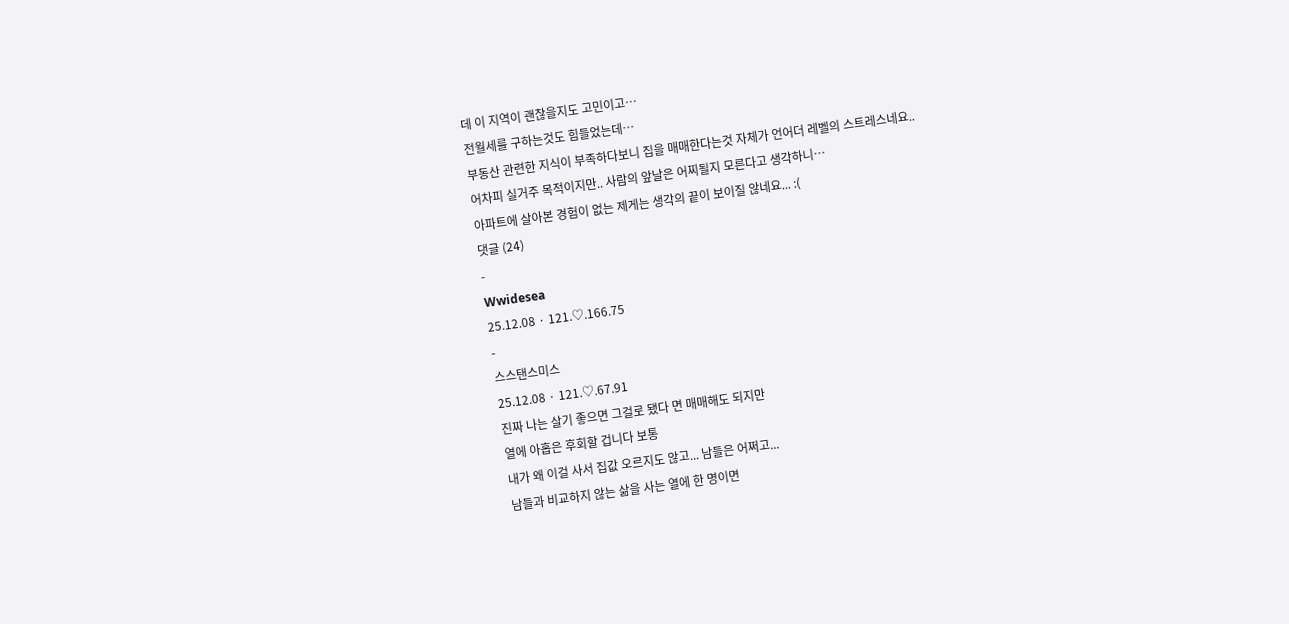데 이 지역이 괜찮을지도 고민이고…
전월세를 구하는것도 힘들었는데…
부동산 관련한 지식이 부족하다보니 집을 매매한다는것 자체가 언어더 레벨의 스트레스네요..
어차피 실거주 목적이지만.. 사람의 앞날은 어찌될지 모른다고 생각하니…
아파트에 살아본 경험이 없는 제게는 생각의 끝이 보이질 않네요... :(
댓글 (24)
-
Wwidesea
25.12.08 · 121.♡.166.75
-
스스탠스미스
25.12.08 · 121.♡.67.91
진짜 나는 살기 좋으면 그걸로 됐다 면 매매해도 되지만
열에 아홉은 후회할 겁니다 보통
내가 왜 이걸 사서 집값 오르지도 않고... 남들은 어쩌고...
남들과 비교하지 않는 삶을 사는 열에 한 명이면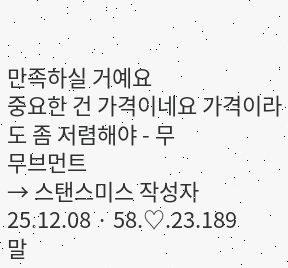만족하실 거예요
중요한 건 가격이네요 가격이라도 좀 저렴해야 - 무
무브먼트
→ 스탠스미스 작성자
25.12.08 · 58.♡.23.189
말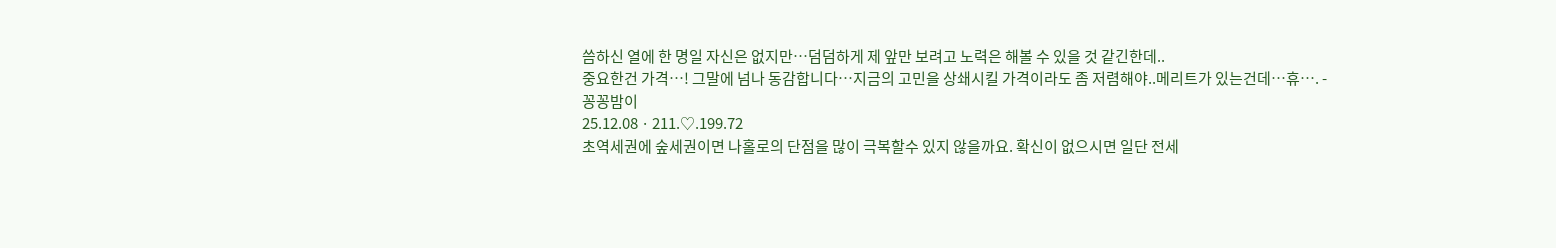씀하신 열에 한 명일 자신은 없지만…덤덤하게 제 앞만 보려고 노력은 해볼 수 있을 것 같긴한데..
중요한건 가격…! 그말에 넘나 동감합니다…지금의 고민을 상쇄시킬 가격이라도 좀 저렴해야..메리트가 있는건데…휴…. -
꽁꽁밤이
25.12.08 · 211.♡.199.72
초역세권에 숲세권이면 나홀로의 단점을 많이 극복할수 있지 않을까요. 확신이 없으시면 일단 전세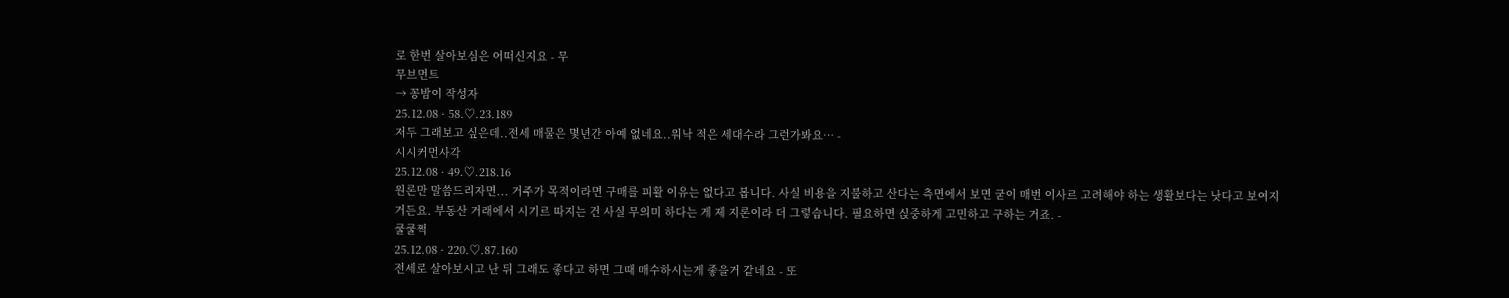로 한번 살아보심은 어떠신지요 - 무
무브먼트
→ 꽁밤이 작성자
25.12.08 · 58.♡.23.189
저두 그래보고 싶은데..전세 매물은 몇년간 아예 없네요..워낙 적은 세대수라 그런가봐요… -
시시커먼사각
25.12.08 · 49.♡.218.16
원론만 말씀드리자면... 거주가 목적이라면 구매를 피활 이유는 없다고 봅니다. 사실 비용을 지불하고 산다는 측면에서 보면 굳이 매번 이사르 고려해야 하는 생활보다는 낫다고 보여지거든요. 부동산 거래에서 시기르 따지는 건 사실 무의미 하다는 게 제 지론이라 더 그렇습니다. 필요하면 싡중하게 고민하고 구하는 거죠. -
쿨쿨쩍
25.12.08 · 220.♡.87.160
전세로 살아보시고 난 뒤 그래도 좋다고 하면 그때 매수하시는게 좋을거 같네요 - 또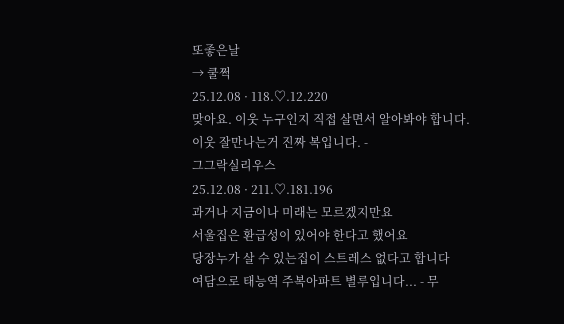또좋은날
→ 쿨쩍
25.12.08 · 118.♡.12.220
맞아요. 이웃 누구인지 직접 살면서 알아봐야 합니다.
이웃 잘만나는거 진짜 복입니다. -
그그락실리우스
25.12.08 · 211.♡.181.196
과거나 지금이나 미래는 모르겠지만요
서울집은 환급성이 있어야 한다고 했어요
당장누가 살 수 있는집이 스트레스 없다고 합니다
여담으로 태능역 주복아파트 별루입니다... - 무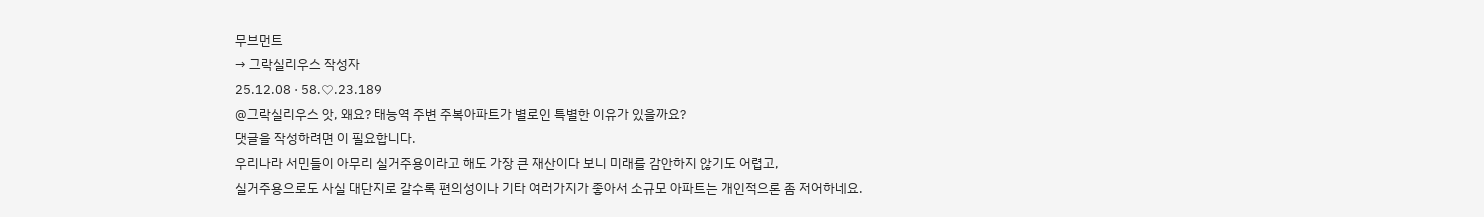무브먼트
→ 그락실리우스 작성자
25.12.08 · 58.♡.23.189
@그락실리우스 앗, 왜요? 태능역 주변 주복아파트가 별로인 특별한 이유가 있을까요?
댓글을 작성하려면 이 필요합니다.
우리나라 서민들이 아무리 실거주용이라고 해도 가장 큰 재산이다 보니 미래를 감안하지 않기도 어렵고,
실거주용으로도 사실 대단지로 갈수록 편의성이나 기타 여러가지가 좋아서 소규모 아파트는 개인적으론 좀 저어하네요.